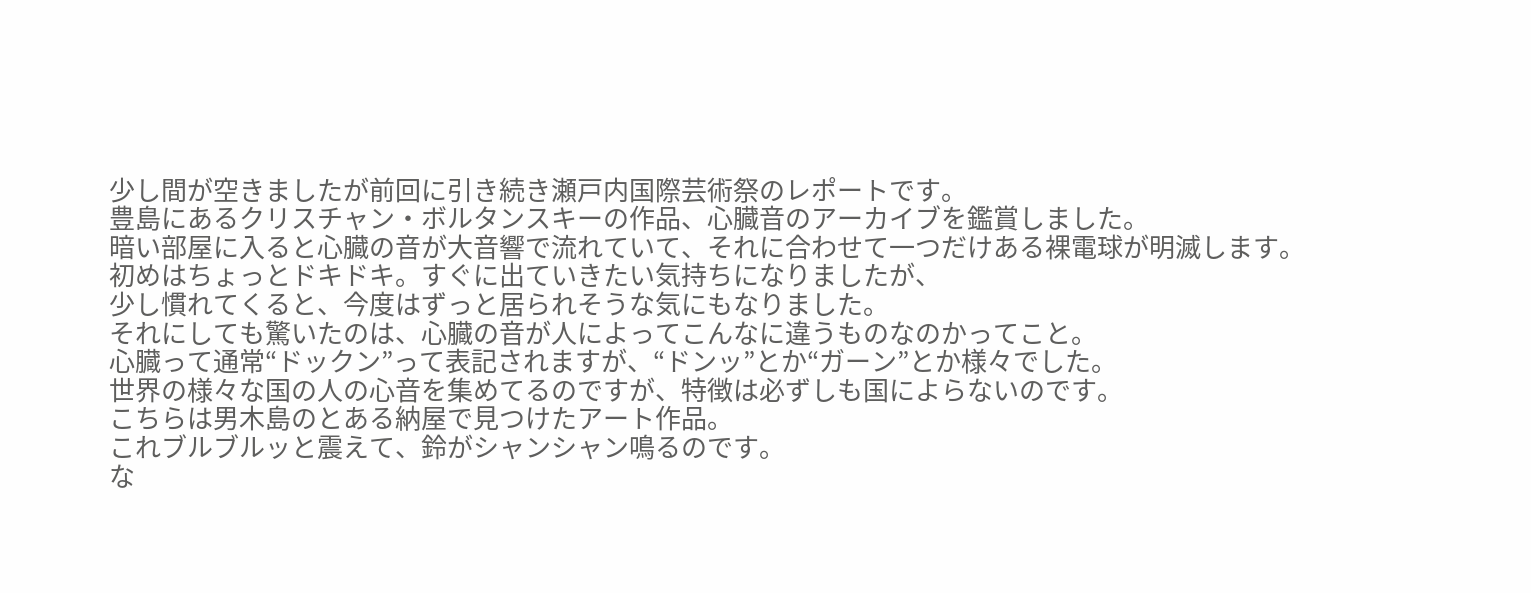少し間が空きましたが前回に引き続き瀬戸内国際芸術祭のレポートです。
豊島にあるクリスチャン・ボルタンスキーの作品、心臓音のアーカイブを鑑賞しました。
暗い部屋に入ると心臓の音が大音響で流れていて、それに合わせて一つだけある裸電球が明滅します。
初めはちょっとドキドキ。すぐに出ていきたい気持ちになりましたが、
少し慣れてくると、今度はずっと居られそうな気にもなりました。
それにしても驚いたのは、心臓の音が人によってこんなに違うものなのかってこと。
心臓って通常“ドックン”って表記されますが、“ドンッ”とか“ガーン”とか様々でした。
世界の様々な国の人の心音を集めてるのですが、特徴は必ずしも国によらないのです。
こちらは男木島のとある納屋で見つけたアート作品。
これブルブルッと震えて、鈴がシャンシャン鳴るのです。
な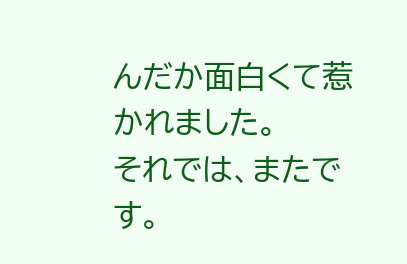んだか面白くて惹かれました。
それでは、またです。